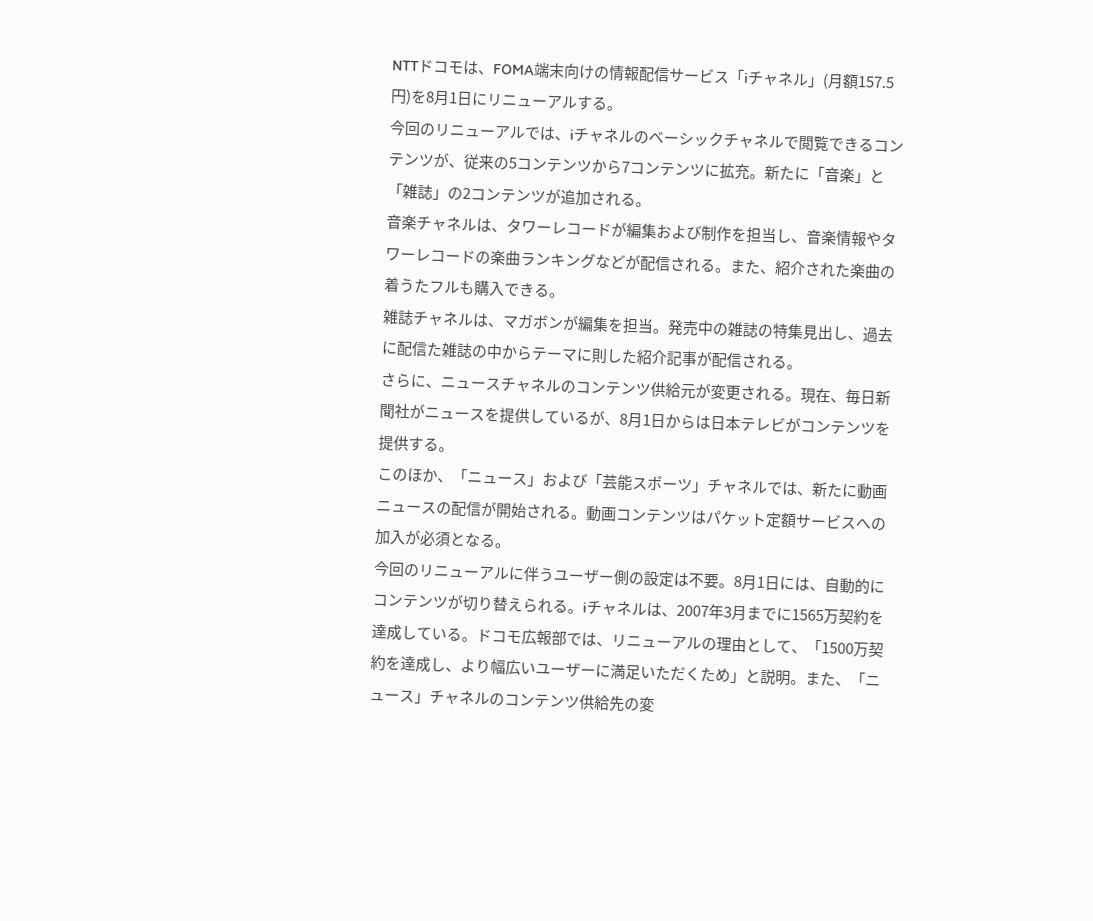NTTドコモは、FOMA端末向けの情報配信サービス「iチャネル」(月額157.5円)を8月1日にリニューアルする。
今回のリニューアルでは、iチャネルのベーシックチャネルで閲覧できるコンテンツが、従来の5コンテンツから7コンテンツに拡充。新たに「音楽」と「雑誌」の2コンテンツが追加される。
音楽チャネルは、タワーレコードが編集および制作を担当し、音楽情報やタワーレコードの楽曲ランキングなどが配信される。また、紹介された楽曲の着うたフルも購入できる。
雑誌チャネルは、マガボンが編集を担当。発売中の雑誌の特集見出し、過去に配信た雑誌の中からテーマに則した紹介記事が配信される。
さらに、ニュースチャネルのコンテンツ供給元が変更される。現在、毎日新聞社がニュースを提供しているが、8月1日からは日本テレビがコンテンツを提供する。
このほか、「ニュース」および「芸能スポーツ」チャネルでは、新たに動画ニュースの配信が開始される。動画コンテンツはパケット定額サービスへの加入が必須となる。
今回のリニューアルに伴うユーザー側の設定は不要。8月1日には、自動的にコンテンツが切り替えられる。iチャネルは、2007年3月までに1565万契約を達成している。ドコモ広報部では、リニューアルの理由として、「1500万契約を達成し、より幅広いユーザーに満足いただくため」と説明。また、「ニュース」チャネルのコンテンツ供給先の変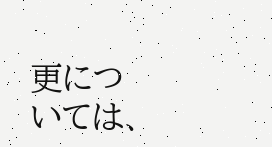更については、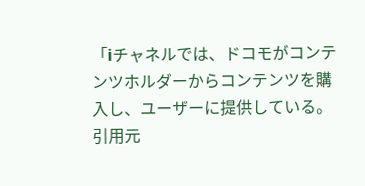「iチャネルでは、ドコモがコンテンツホルダーからコンテンツを購入し、ユーザーに提供している。
引用元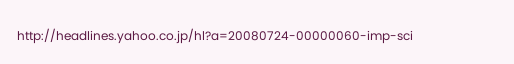http://headlines.yahoo.co.jp/hl?a=20080724-00000060-imp-sci